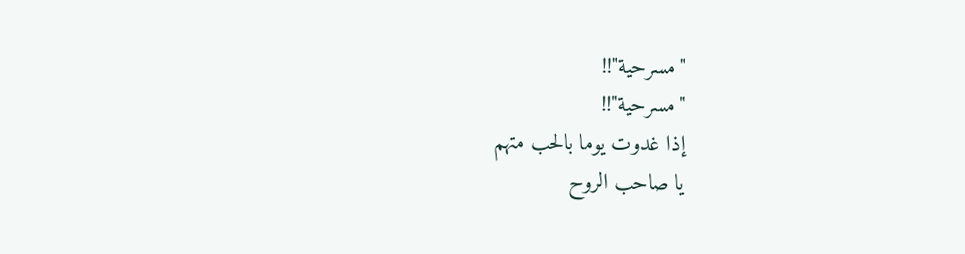"مسرحية"!!
"مسرحية"!!
إذا غدوت يوما بالحب متهم
يا صاحب الروح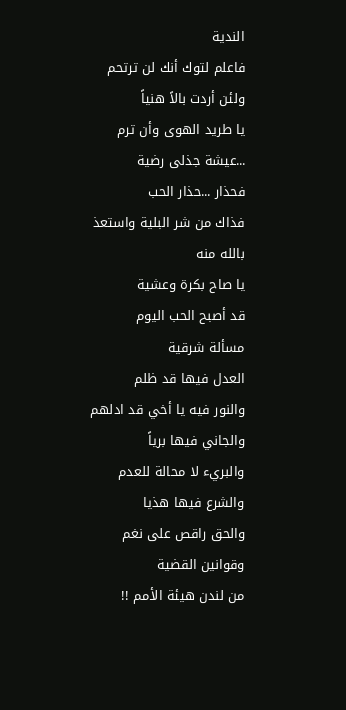الندية
فاعلم لتوك أنك لن ترتحم
ولئن أردت بالاً هنياً
يا طريد الهوى وأن ترم
...عيشة جذلى رضية
فحذار ...حذار الحب
فذاك من شر البلية واستعذ بالله منه
يا صاح بكرة وعشية
قد أصبح الحب اليوم
مسألة شرقية
العدل فيها قد ظلم
والنور فيه يا أخي قد ادلهم
والجاني فيها برياً
والبريء لا محالة للعدم
والشرع فيها هذيا
والحق راقص على نغم
وقوانين القضية
من لندن هيئة الأمم !!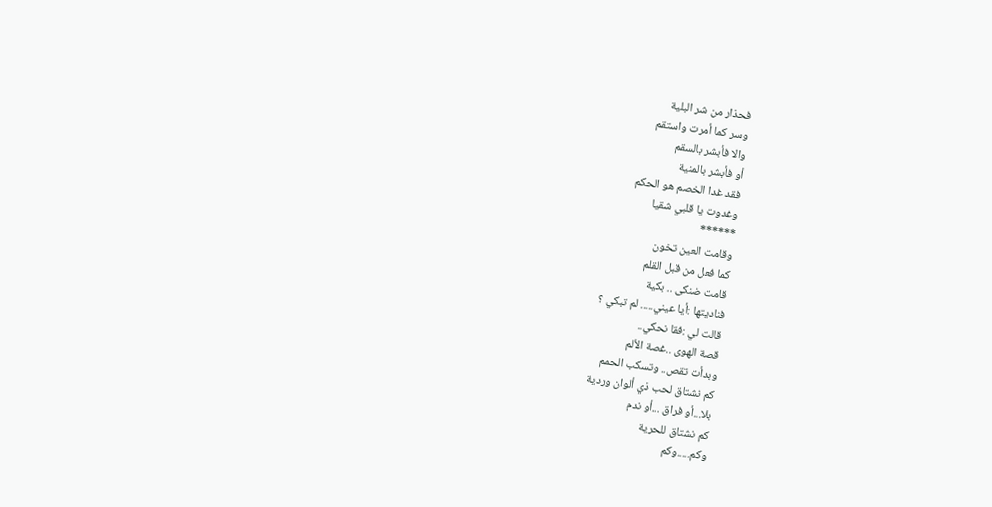فحذار من شر البلية
وسر كما أمرت واستقم
والا فأبشر بالسقم
أو فأبشر بالمنية
فقد غدا الخصم هو الحكم
وغدوت يا قلبي شقيا
******
وقامت العين تخون
كما فعل من قبل القلم
قامت ضنكى .. بكية
فناديتها :أيا عيني..... لم تبكي ؟
قالت لي :فقا نحكي..
قصة الهوى ..غصة الألم
وبدأت تقص.. وتسكب الحمم
كم نشتاق لحب ذي ألوان وردية
بلا...أو فراق ...أو ندم
كم نشتاق للحرية
وكم.....وكم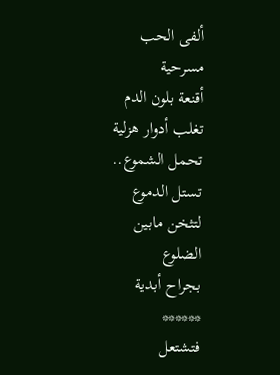ألفى الحب مسرحية
أقنعة بلون الدم
تغلب أدوار هزلية
تحمل الشموع.. تستل الدموع
لتثخن مابين الضلوع
بجراح أبدية
******
فتشتعل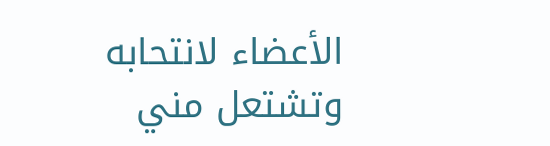الأعضاء لانتحابه
وتشتعل مني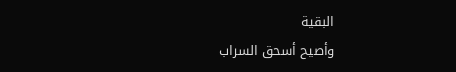البقية
وأصيح أسحق السراب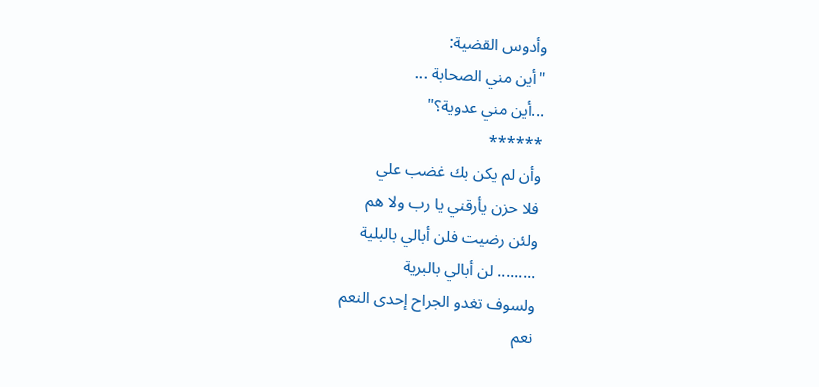وأدوس القضية:
"أين مني الصحابة ...
...أين مني عدوية؟"
******
وأن لم يكن بك غضب علي
فلا حزن يأرقني يا رب ولا هم
ولئن رضيت فلن أبالي بالبلية
......... لن أبالي بالبرية
ولسوف تغدو الجراح إحدى النعم
نعم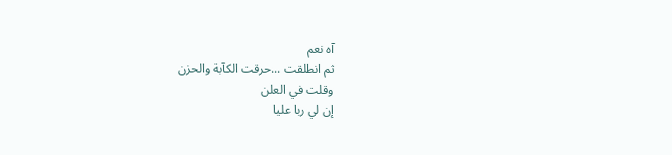آه نعم
ثم انطلقت ...حرقت الكآبة والحزن
وقلت في العلن
إن لي ربا عليا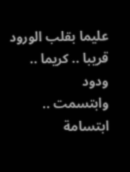عليما بقلب الورود
قريبا .. كريما .. ودود
وابتسمت .. ابتسامة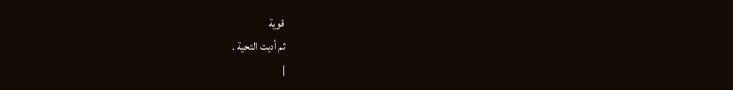قوية
ثم أديت التحية .
|